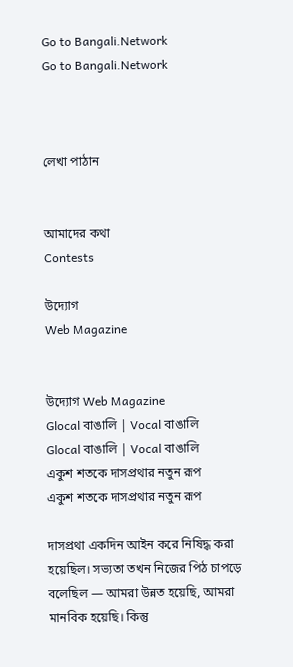Go to Bangali.Network
Go to Bangali.Network



লেখা পাঠান


আমাদের কথা
Contests

উদ্যোগ
Web Magazine


উদ্যোগ Web Magazine
Glocal বাঙালি | Vocal বাঙালি
Glocal বাঙালি | Vocal বাঙালি
একুশ শতকে দাসপ্রথার নতুন রূপ
একুশ শতকে দাসপ্রথার নতুন রূপ

দাসপ্রথা একদিন আইন করে নিষিদ্ধ করা হয়েছিল। সভ্যতা তখন নিজের পিঠ চাপড়ে বলেছিল — আমরা উন্নত হয়েছি, আমরা মানবিক হয়েছি। কিন্তু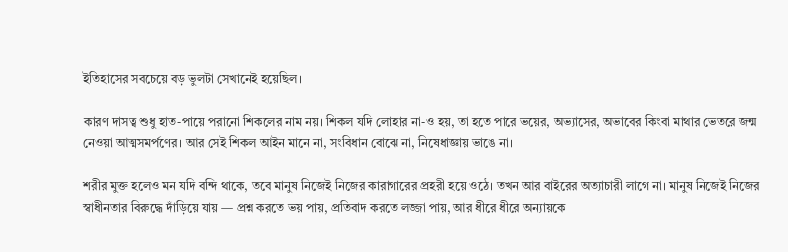ইতিহাসের সবচেয়ে বড় ভুলটা সেখানেই হয়েছিল।

কারণ দাসত্ব শুধু হাত-পায়ে পরানো শিকলের নাম নয়। শিকল যদি লোহার না-ও হয়, তা হতে পারে ভয়ের, অভ্যাসের, অভাবের কিংবা মাথার ভেতরে জন্ম নেওয়া আত্মসমর্পণের। আর সেই শিকল আইন মানে না, সংবিধান বোঝে না, নিষেধাজ্ঞায় ভাঙে না।

শরীর মুক্ত হলেও মন যদি বন্দি থাকে, তবে মানুষ নিজেই নিজের কারাগারের প্রহরী হয়ে ওঠে। তখন আর বাইরের অত্যাচারী লাগে না। মানুষ নিজেই নিজের স্বাধীনতার বিরুদ্ধে দাঁড়িয়ে যায় — প্রশ্ন করতে ভয় পায়, প্রতিবাদ করতে লজ্জা পায়, আর ধীরে ধীরে অন্যায়কে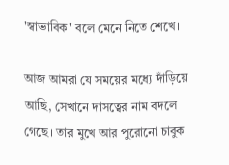'স্বাভাবিক' বলে মেনে নিতে শেখে।

আজ আমরা যে সময়ের মধ্যে দাঁড়িয়ে আছি, সেখানে দাসত্বের নাম বদলে গেছে। তার মুখে আর পুরোনো চাবুক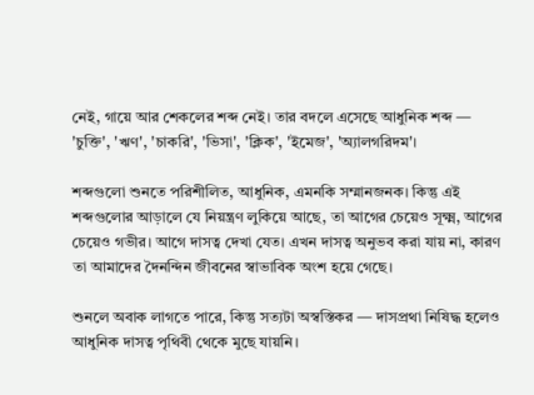নেই, গায়ে আর শেকলের শব্দ নেই। তার বদলে এসেছে আধুনিক শব্দ — 'চুক্তি', 'ঋণ', 'চাকরি', 'ভিসা', 'ক্লিক', 'ইমেজ', 'অ্যালগরিদম'।

শব্দগুলো শুনতে পরিশীলিত, আধুনিক, এমনকি সম্মানজনক। কিন্তু এই শব্দগুলোর আড়ালে যে নিয়ন্ত্রণ লুকিয়ে আছে, তা আগের চেয়েও সূক্ষ্ম, আগের চেয়েও গভীর। আগে দাসত্ব দেখা যেত। এখন দাসত্ব অনুভব করা যায় না, কারণ তা আমাদের দৈনন্দিন জীবনের স্বাভাবিক অংশ হয়ে গেছে।

শুনলে অবাক লাগতে পারে, কিন্তু সত্যটা অস্বস্তিকর — দাসপ্রথা নিষিদ্ধ হলেও আধুনিক দাসত্ব পৃথিবী থেকে মুছে যায়নি।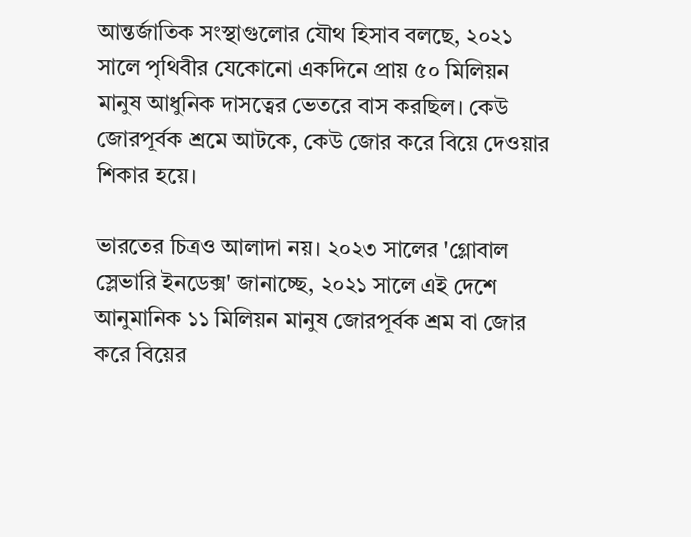আন্তর্জাতিক সংস্থাগুলোর যৌথ হিসাব বলছে, ২০২১ সালে পৃথিবীর যেকোনো একদিনে প্রায় ৫০ মিলিয়ন মানুষ আধুনিক দাসত্বের ভেতরে বাস করছিল। কেউ জোরপূর্বক শ্রমে আটকে, কেউ জোর করে বিয়ে দেওয়ার শিকার হয়ে।

ভারতের চিত্রও আলাদা নয়। ২০২৩ সালের 'গ্লোবাল স্লেভারি ইনডেক্স' জানাচ্ছে, ২০২১ সালে এই দেশে আনুমানিক ১১ মিলিয়ন মানুষ জোরপূর্বক শ্রম বা জোর করে বিয়ের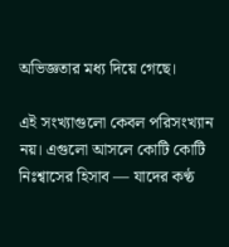অভিজ্ঞতার মধ্য দিয়ে গেছে।

এই সংখ্যাগুলো কেবল পরিসংখ্যান নয়। এগুলো আসলে কোটি কোটি নিঃশ্বাসের হিসাব — যাদের কণ্ঠ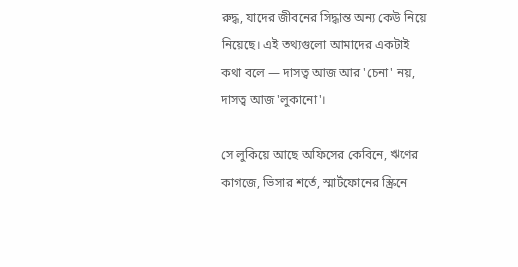রুদ্ধ, যাদের জীবনের সিদ্ধান্ত অন্য কেউ নিয়ে নিয়েছে। এই তথ্যগুলো আমাদের একটাই কথা বলে — দাসত্ব আজ আর 'চেনা' নয়, দাসত্ব আজ 'লুকানো'।

সে লুকিয়ে আছে অফিসের কেবিনে, ঋণের কাগজে, ভিসার শর্তে, স্মার্টফোনের স্ক্রিনে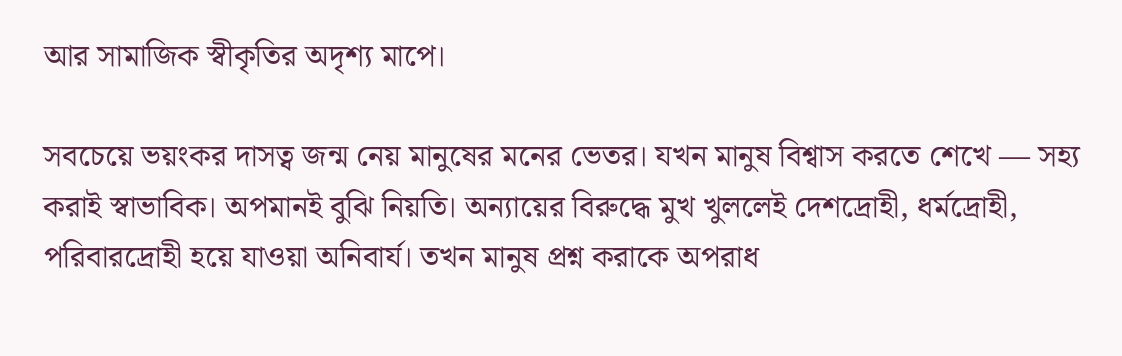আর সামাজিক স্বীকৃতির অদৃশ্য মাপে।

সবচেয়ে ভয়ংকর দাসত্ব জন্ম নেয় মানুষের মনের ভেতর। যখন মানুষ বিশ্বাস করতে শেখে — সহ্য করাই স্বাভাবিক। অপমানই বুঝি নিয়তি। অন্যায়ের বিরুদ্ধে মুখ খুললেই দেশদ্রোহী, ধর্মদ্রোহী, পরিবারদ্রোহী হয়ে যাওয়া অনিবার্য। তখন মানুষ প্রশ্ন করাকে অপরাধ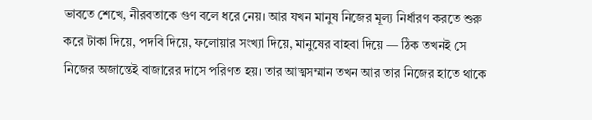ভাবতে শেখে, নীরবতাকে গুণ বলে ধরে নেয়। আর যখন মানুষ নিজের মূল্য নির্ধারণ করতে শুরু করে টাকা দিয়ে, পদবি দিয়ে, ফলোয়ার সংখ্যা দিয়ে, মানুষের বাহবা দিয়ে — ঠিক তখনই সে নিজের অজান্তেই বাজারের দাসে পরিণত হয়। তার আত্মসম্মান তখন আর তার নিজের হাতে থাকে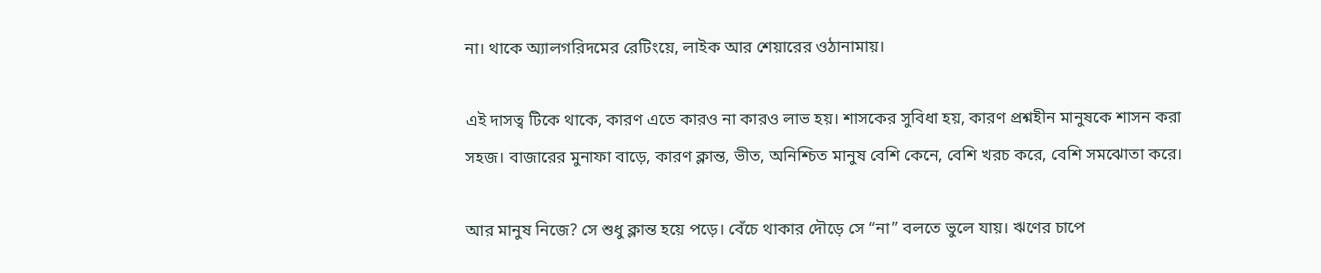না। থাকে অ্যালগরিদমের রেটিংয়ে, লাইক আর শেয়ারের ওঠানামায়।

এই দাসত্ব টিকে থাকে, কারণ এতে কারও না কারও লাভ হয়। শাসকের সুবিধা হয়, কারণ প্রশ্নহীন মানুষকে শাসন করা সহজ। বাজারের মুনাফা বাড়ে, কারণ ক্লান্ত, ভীত, অনিশ্চিত মানুষ বেশি কেনে, বেশি খরচ করে, বেশি সমঝোতা করে।

আর মানুষ নিজে? সে শুধু ক্লান্ত হয়ে পড়ে। বেঁচে থাকার দৌড়ে সে “না” বলতে ভুলে যায়। ঋণের চাপে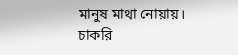মানুষ মাথা নোয়ায়। চাকরি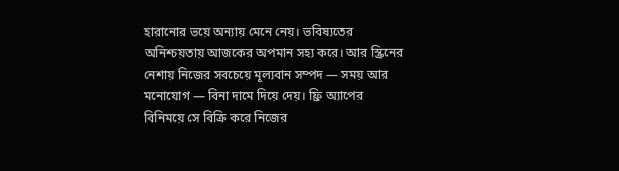হারানোর ভয়ে অন্যায় মেনে নেয়। ভবিষ্যতের অনিশ্চয়তায় আজকের অপমান সহ্য করে। আর স্ক্রিনের নেশায় নিজের সবচেয়ে মূল্যবান সম্পদ — সময় আর মনোযোগ — বিনা দামে দিয়ে দেয়। ফ্রি অ্যাপের বিনিময়ে সে বিক্রি করে নিজের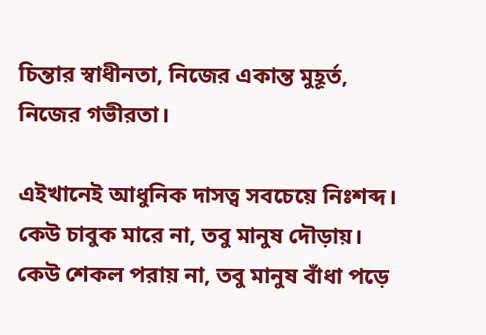চিন্তার স্বাধীনতা, নিজের একান্ত মুহূর্ত, নিজের গভীরতা।

এইখানেই আধুনিক দাসত্ব সবচেয়ে নিঃশব্দ। কেউ চাবুক মারে না, তবু মানুষ দৌড়ায়। কেউ শেকল পরায় না, তবু মানুষ বাঁধা পড়ে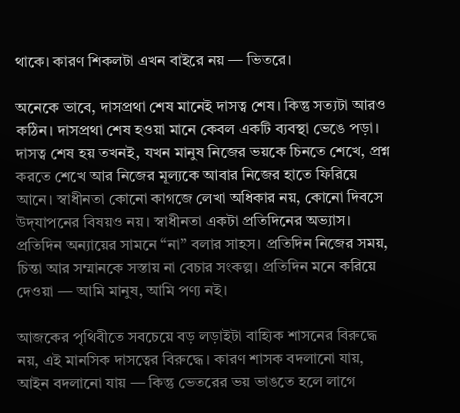থাকে। কারণ শিকলটা এখন বাইরে নয় — ভিতরে।

অনেকে ভাবে, দাসপ্রথা শেষ মানেই দাসত্ব শেষ। কিন্তু সত্যটা আরও কঠিন। দাসপ্রথা শেষ হওয়া মানে কেবল একটি ব্যবস্থা ভেঙে পড়া। দাসত্ব শেষ হয় তখনই, যখন মানুষ নিজের ভয়কে চিনতে শেখে, প্রশ্ন করতে শেখে আর নিজের মূল্যকে আবার নিজের হাতে ফিরিয়ে আনে। স্বাধীনতা কোনো কাগজে লেখা অধিকার নয়, কোনো দিবসে উদ্‌যাপনের বিষয়ও নয়। স্বাধীনতা একটা প্রতিদিনের অভ্যাস। প্রতিদিন অন্যায়ের সামনে “না” বলার সাহস। প্রতিদিন নিজের সময়, চিন্তা আর সম্মানকে সস্তায় না বেচার সংকল্প। প্রতিদিন মনে করিয়ে দেওয়া — আমি মানুষ, আমি পণ্য নই।

আজকের পৃথিবীতে সবচেয়ে বড় লড়াইটা বাহ্যিক শাসনের বিরুদ্ধে নয়, এই মানসিক দাসত্বের বিরুদ্ধে। কারণ শাসক বদলানো যায়, আইন বদলানো যায় — কিন্তু ভেতরের ভয় ভাঙতে হলে লাগে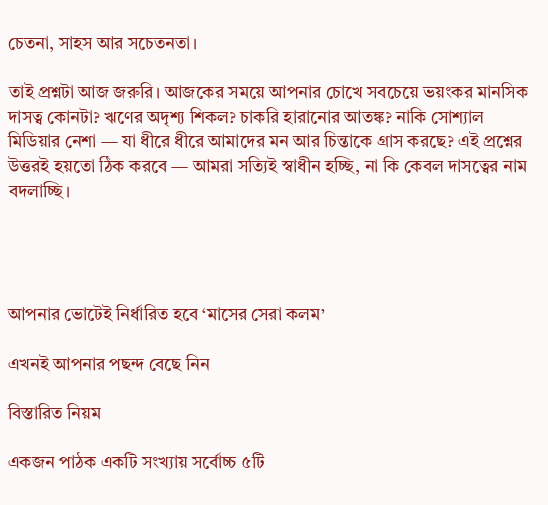চেতনা, সাহস আর সচেতনতা।

তাই প্রশ্নটা আজ জরুরি। আজকের সময়ে আপনার চোখে সবচেয়ে ভয়ংকর মানসিক দাসত্ব কোনটা? ঋণের অদৃশ্য শিকল? চাকরি হারানোর আতঙ্ক? নাকি সোশ্যাল মিডিয়ার নেশা — যা ধীরে ধীরে আমাদের মন আর চিন্তাকে গ্রাস করছে? এই প্রশ্নের উত্তরই হয়তো ঠিক করবে — আমরা সত্যিই স্বাধীন হচ্ছি, না কি কেবল দাসত্বের নাম বদলাচ্ছি।




আপনার ভোটেই নির্ধারিত হবে ‘মাসের সেরা কলম’

এখনই আপনার পছন্দ বেছে নিন

বিস্তারিত নিয়ম

একজন পাঠক একটি সংখ্যায় সর্বোচ্চ ৫টি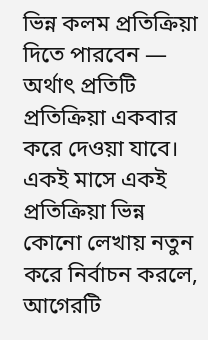ভিন্ন কলম প্রতিক্রিয়া দিতে পারবেন — অর্থাৎ প্রতিটি প্রতিক্রিয়া একবার করে দেওয়া যাবে। একই মাসে একই প্রতিক্রিয়া ভিন্ন কোনো লেখায় নতুন করে নির্বাচন করলে, আগেরটি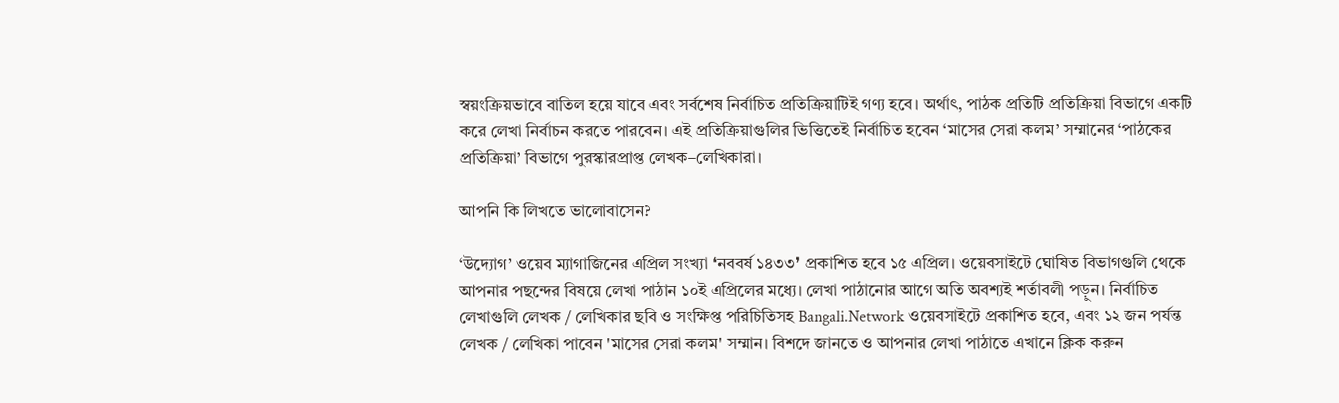স্বয়ংক্রিয়ভাবে বাতিল হয়ে যাবে এবং সর্বশেষ নির্বাচিত প্রতিক্রিয়াটিই গণ্য হবে। অর্থাৎ, পাঠক প্রতিটি প্রতিক্রিয়া বিভাগে একটি করে লেখা নির্বাচন করতে পারবেন। এই প্রতিক্রিয়াগুলির ভিত্তিতেই নির্বাচিত হবেন ‘মাসের সেরা কলম’ সম্মানের ‘পাঠকের প্রতিক্রিয়া’ বিভাগে পুরস্কারপ্রাপ্ত লেখক–লেখিকারা।

আপনি কি লিখতে ভালোবাসেন?

‘উদ্যোগ’ ওয়েব ম্যাগাজিনের এপ্রিল সংখ্যা ❛নববর্ষ ১৪৩৩❜ প্রকাশিত হবে ১৫ এপ্রিল। ওয়েবসাইটে ঘোষিত বিভাগগুলি থেকে আপনার পছন্দের বিষয়ে লেখা পাঠান ১০ই এপ্রিলের মধ্যে। লেখা পাঠানোর আগে অতি অবশ্যই শর্তাবলী পড়ুন। নির্বাচিত লেখাগুলি লেখক / লেখিকার ছবি ও সংক্ষিপ্ত পরিচিতিসহ Bangali.Network ওয়েবসাইটে প্রকাশিত হবে, এবং ১২ জন পর্যন্ত লেখক / লেখিকা পাবেন 'মাসের সেরা কলম' সম্মান। বিশদে জানতে ও আপনার লেখা পাঠাতে এখানে ক্লিক করুন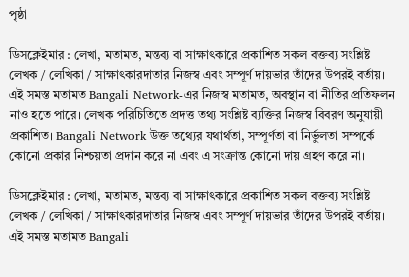পৃষ্ঠা

ডিসক্লেইমার : লেখা, মতামত, মন্তব্য বা সাক্ষাৎকারে প্রকাশিত সকল বক্তব্য সংশ্লিষ্ট লেখক / লেখিকা / সাক্ষাৎকারদাতার নিজস্ব এবং সম্পূর্ণ দায়ভার তাঁদের উপরই বর্তায়। এই সমস্ত মতামত Bangali Network-এর নিজস্ব মতামত, অবস্থান বা নীতির প্রতিফলন নাও হতে পারে। লেখক পরিচিতিতে প্রদত্ত তথ্য সংশ্লিষ্ট ব্যক্তির নিজস্ব বিবরণ অনুযায়ী প্রকাশিত। Bangali Network উক্ত তথ্যের যথার্থতা, সম্পূর্ণতা বা নির্ভুলতা সম্পর্কে কোনো প্রকার নিশ্চয়তা প্রদান করে না এবং এ সংক্রান্ত কোনো দায় গ্রহণ করে না।

ডিসক্লেইমার : লেখা, মতামত, মন্তব্য বা সাক্ষাৎকারে প্রকাশিত সকল বক্তব্য সংশ্লিষ্ট লেখক / লেখিকা / সাক্ষাৎকারদাতার নিজস্ব এবং সম্পূর্ণ দায়ভার তাঁদের উপরই বর্তায়। এই সমস্ত মতামত Bangali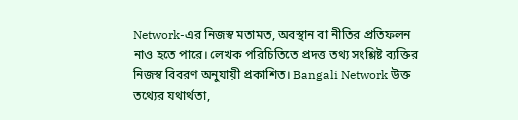Network-এর নিজস্ব মতামত, অবস্থান বা নীতির প্রতিফলন নাও হতে পারে। লেখক পরিচিতিতে প্রদত্ত তথ্য সংশ্লিষ্ট ব্যক্তির নিজস্ব বিবরণ অনুযায়ী প্রকাশিত। Bangali Network উক্ত তথ্যের যথার্থতা,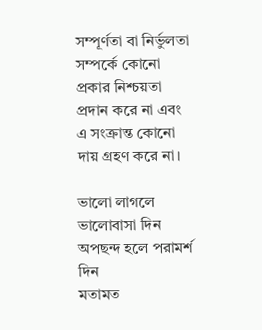সম্পূর্ণতা বা নির্ভুলতা সম্পর্কে কোনো প্রকার নিশ্চয়তা প্রদান করে না এবং এ সংক্রান্ত কোনো দায় গ্রহণ করে না।

ভালো লাগলে ভালোবাসা দিন
অপছন্দ হলে পরামর্শ দিন
মতামত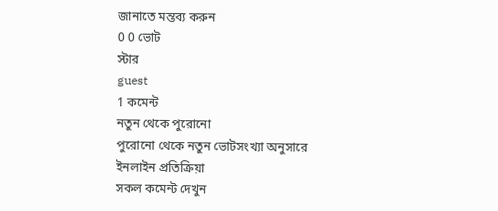জানাতে মন্তব্য করুন
0 0 ভোট
স্টার
guest
1 কমেন্ট
নতুন থেকে পুরোনো
পুরোনো থেকে নতুন ভোটসংখ্যা অনুসারে
ইনলাইন প্রতিক্রিয়া
সকল কমেন্ট দেখুন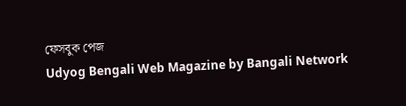ফেসবুক পেজ
Udyog Bengali Web Magazine by Bangali Network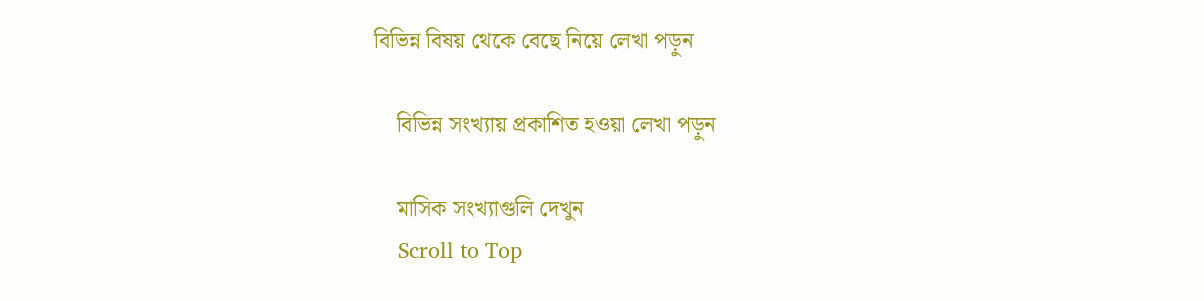বিভিন্ন বিষয় থেকে বেছে নিয়ে লেখা পড়ুন

    বিভিন্ন সংখ্যায় প্রকাশিত হওয়া লেখা পড়ুন

    মাসিক সংখ্যাগুলি দেখুন
    Scroll to Top